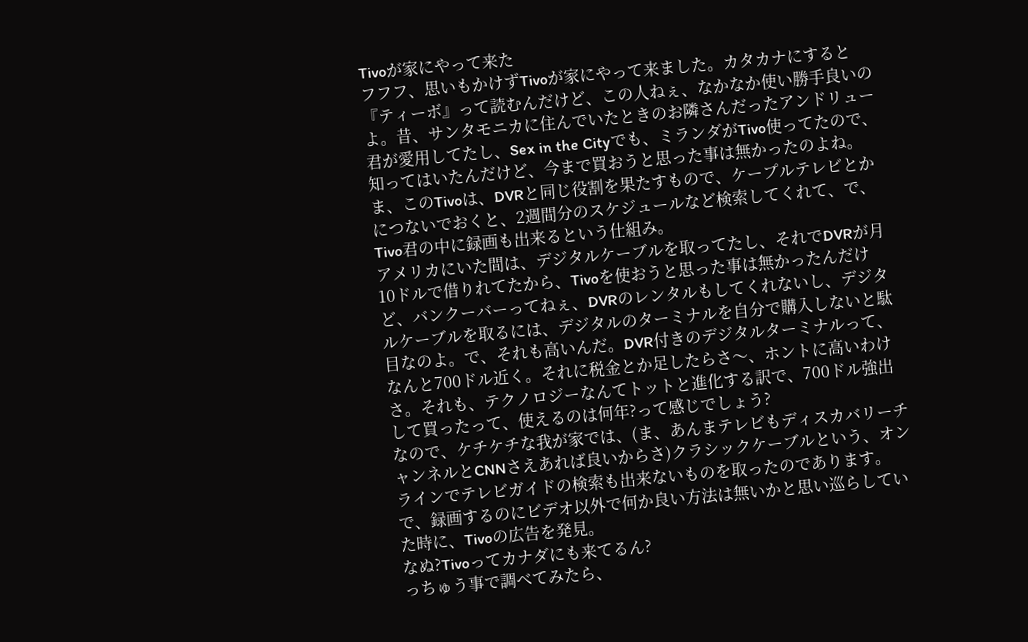Tivoが家にやって来た
フフフ、思いもかけずTivoが家にやって来ました。カタカナにすると『ティーボ』って読むんだけど、この人ねぇ、なかなか使い勝手良いのよ。昔、サンタモニカに住んでいたときのお隣さんだったアンドリュー君が愛用してたし、Sex in the Cityでも、ミランダがTivo使ってたので、知ってはいたんだけど、今まで買おうと思った事は無かったのよね。ま、このTivoは、DVRと同じ役割を果たすもので、ケープルテレビとかにつないでおくと、2週間分のスケジュールなど検索してくれて、で、Tivo君の中に録画も出来るという仕組み。
アメリカにいた間は、デジタルケーブルを取ってたし、それでDVRが月10ドルで借りれてたから、Tivoを使おうと思った事は無かったんだけど、バンクーバーってねぇ、DVRのレンタルもしてくれないし、デジタルケーブルを取るには、デジタルのターミナルを自分で購入しないと駄目なのよ。で、それも高いんだ。DVR付きのデジタルターミナルって、なんと700ドル近く。それに税金とか足したらさ〜、ホントに高いわけさ。それも、テクノロジーなんてトットと進化する訳で、700ドル強出して買ったって、使えるのは何年?って感じでしょう?
なので、ケチケチな我が家では、(ま、あんまテレビもディスカバリーチャンネルとCNNさえあれば良いからさ)クラシックケーブルという、オンラインでテレビガイドの検索も出来ないものを取ったのであります。で、録画するのにビデオ以外で何か良い方法は無いかと思い巡らしていた時に、Tivoの広告を発見。
なぬ?Tivoってカナダにも来てるん?
っちゅう事で調べてみたら、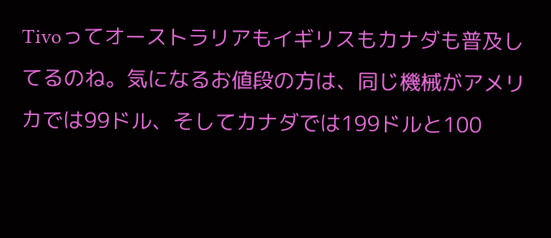Tivoってオーストラリアもイギリスもカナダも普及してるのね。気になるお値段の方は、同じ機械がアメリカでは99ドル、そしてカナダでは199ドルと100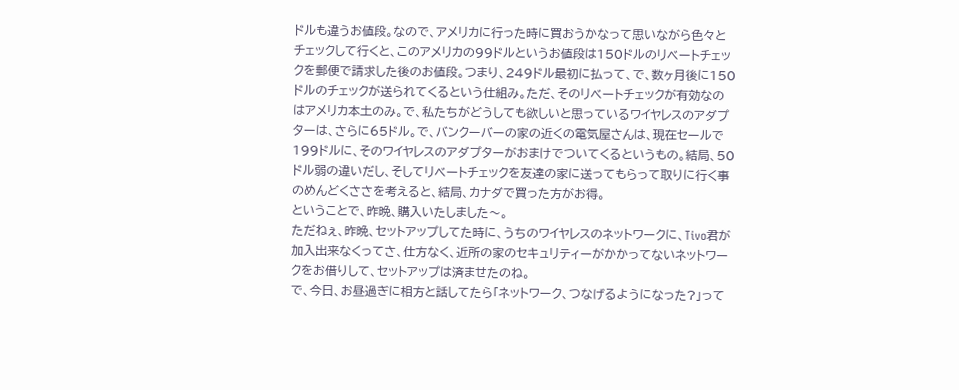ドルも違うお値段。なので、アメリカに行った時に買おうかなって思いながら色々とチェックして行くと、このアメリカの99ドルというお値段は150ドルのリベートチェックを郵便で請求した後のお値段。つまり、249ドル最初に払って、で、数ヶ月後に150ドルのチェックが送られてくるという仕組み。ただ、そのリベートチェックが有効なのはアメリカ本土のみ。で、私たちがどうしても欲しいと思っているワイヤレスのアダプターは、さらに65ドル。で、バンクーバーの家の近くの電気屋さんは、現在セールで199ドルに、そのワイヤレスのアダプターがおまけでついてくるというもの。結局、50ドル弱の違いだし、そしてリベートチェックを友達の家に送ってもらって取りに行く事のめんどくささを考えると、結局、カナダで買った方がお得。
ということで、昨晩、購入いたしました〜。
ただねぇ、昨晩、セットアップしてた時に、うちのワイヤレスのネットワークに、Tivo君が加入出来なくってさ、仕方なく、近所の家のセキュリティーがかかってないネットワークをお借りして、セットアップは済ませたのね。
で、今日、お昼過ぎに相方と話してたら「ネットワーク、つなげるようになった?」って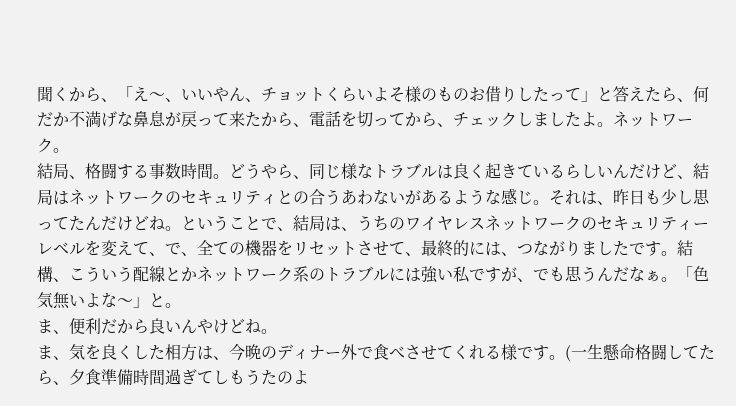聞くから、「え〜、いいやん、チョットくらいよそ様のものお借りしたって」と答えたら、何だか不満げな鼻息が戻って来たから、電話を切ってから、チェックしましたよ。ネットワーク。
結局、格闘する事数時間。どうやら、同じ様なトラブルは良く起きているらしいんだけど、結局はネットワークのセキュリティとの合うあわないがあるような感じ。それは、昨日も少し思ってたんだけどね。ということで、結局は、うちのワイヤレスネットワークのセキュリティーレベルを変えて、で、全ての機器をリセットさせて、最終的には、つながりましたです。結構、こういう配線とかネットワーク系のトラブルには強い私ですが、でも思うんだなぁ。「色気無いよな〜」と。
ま、便利だから良いんやけどね。
ま、気を良くした相方は、今晩のディナー外で食べさせてくれる様です。(一生懸命格闘してたら、夕食準備時間過ぎてしもうたのよ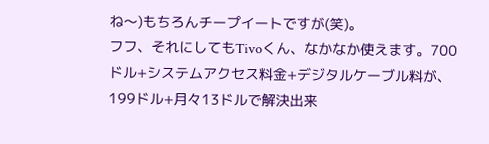ね〜)もちろんチープイートですが(笑)。
フフ、それにしてもTivoくん、なかなか使えます。700ドル+システムアクセス料金+デジタルケーブル料が、199ドル+月々13ドルで解決出来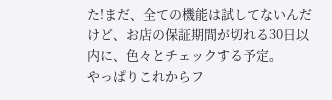た!まだ、全ての機能は試してないんだけど、お店の保証期間が切れる30日以内に、色々とチェックする予定。
やっぱりこれからフ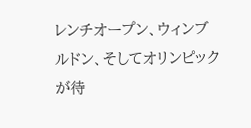レンチオープン、ウィンブルドン、そしてオリンピックが待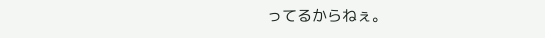ってるからねぇ。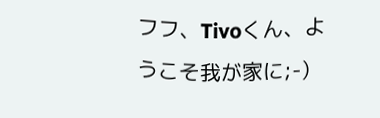フフ、Tivoくん、ようこそ我が家に;-)